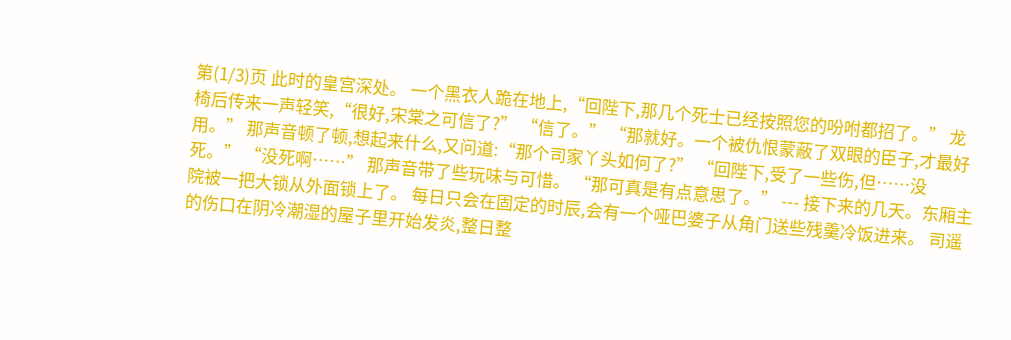第(1/3)页 此时的皇宫深处。 一个黑衣人跪在地上,“回陛下,那几个死士已经按照您的吩咐都招了。” 龙椅后传来一声轻笑,“很好,宋棠之可信了?” “信了。” “那就好。一个被仇恨蒙蔽了双眼的臣子,才最好用。” 那声音顿了顿,想起来什么,又问道:“那个司家丫头如何了?” “回陛下,受了一些伤,但……没死。” “没死啊……” 那声音带了些玩味与可惜。 “那可真是有点意思了。” --- 接下来的几天。东厢主院被一把大锁从外面锁上了。 每日只会在固定的时辰,会有一个哑巴婆子从角门送些残羹冷饭进来。 司遥的伤口在阴冷潮湿的屋子里开始发炎,整日整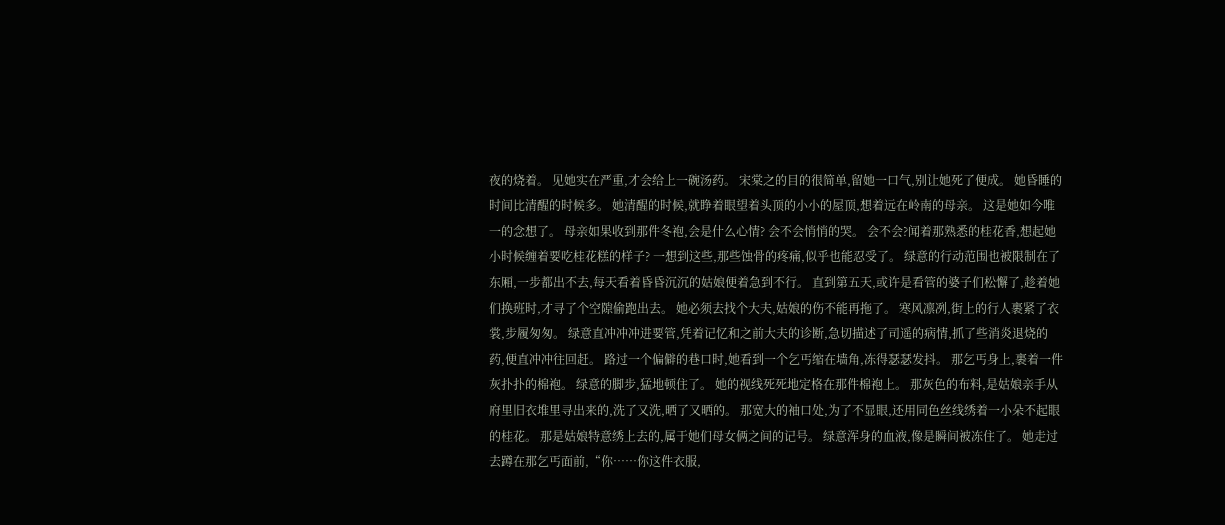夜的烧着。 见她实在严重,才会给上一碗汤药。 宋棠之的目的很简单,留她一口气,别让她死了便成。 她昏睡的时间比清醒的时候多。 她清醒的时候,就睁着眼望着头顶的小小的屋顶,想着远在岭南的母亲。 这是她如今唯一的念想了。 母亲如果收到那件冬袍,会是什么心情? 会不会悄悄的哭。 会不会?闻着那熟悉的桂花香,想起她小时候缠着要吃桂花糕的样子? 一想到这些,那些蚀骨的疼痛,似乎也能忍受了。 绿意的行动范围也被限制在了东厢,一步都出不去,每天看着昏昏沉沉的姑娘便着急到不行。 直到第五天,或许是看管的婆子们松懈了,趁着她们换班时,才寻了个空隙偷跑出去。 她必须去找个大夫,姑娘的伤不能再拖了。 寒风凛冽,街上的行人裹紧了衣裳,步履匆匆。 绿意直冲冲冲进要管,凭着记忆和之前大夫的诊断,急切描述了司遥的病情,抓了些消炎退烧的药,便直冲冲往回赶。 路过一个偏僻的巷口时,她看到一个乞丐缩在墙角,冻得瑟瑟发抖。 那乞丐身上,裹着一件灰扑扑的棉袍。 绿意的脚步,猛地顿住了。 她的视线死死地定格在那件棉袍上。 那灰色的布料,是姑娘亲手从府里旧衣堆里寻出来的,洗了又洗,晒了又晒的。 那宽大的袖口处,为了不显眼,还用同色丝线绣着一小朵不起眼的桂花。 那是姑娘特意绣上去的,属于她们母女俩之间的记号。 绿意浑身的血液,像是瞬间被冻住了。 她走过去蹲在那乞丐面前,“你……你这件衣服,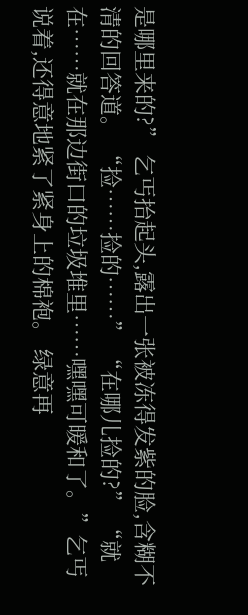是哪里来的?” 乞丐抬起头,露出一张被冻得发紫的脸,含糊不清的回答道。 “捡……捡的……” “在哪儿捡的?” “就在……就在那边街口的垃圾堆里……嘿嘿可暖和了。”乞丐说着,还得意地紧了紧身上的棉袍。 绿意再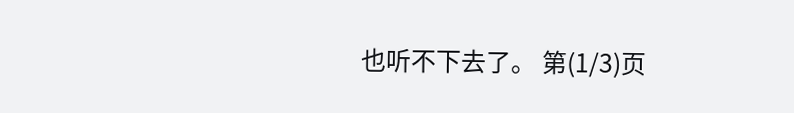也听不下去了。 第(1/3)页